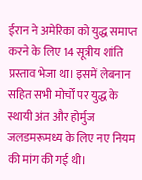ईरान ने अमेरिका को युद्ध समाप्त करने के लिए 14 सूत्रीय शांति प्रस्ताव भेजा था। इसमें लेबनान सहित सभी मोर्चों पर युद्ध के स्थायी अंत और होर्मुज जलडमरूमध्य के लिए नए नियम की मांग की गई थी।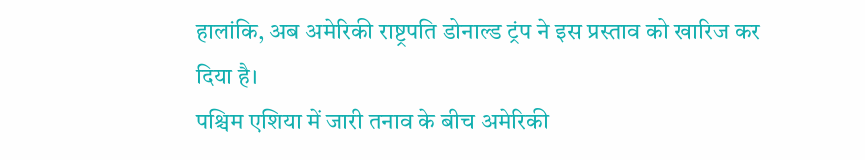हालांकि, अब अमेरिकी राष्ट्रपति डोनाल्ड ट्रंप ने इस प्रस्ताव को खारिज कर दिया है।
पश्चिम एशिया में जारी तनाव के बीच अमेरिकी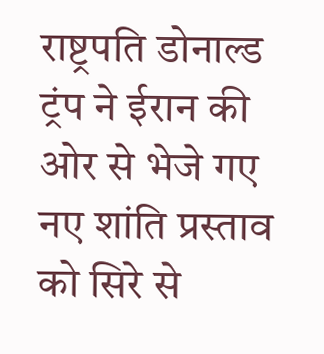राष्ट्रपति डोनाल्ड ट्रंप ने ईरान की ओर से भेजे गए नए शांति प्रस्ताव को सिरे से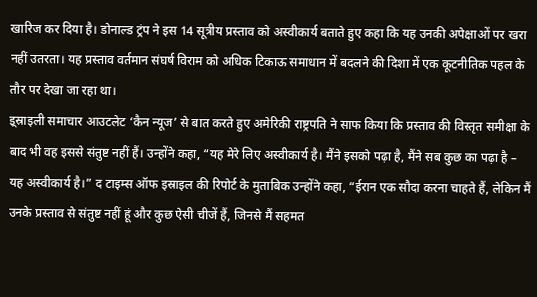खारिज कर दिया है। डोनाल्ड ट्रंप ने इस 14 सूत्रीय प्रस्ताव को अस्वीकार्य बताते हुए कहा कि यह उनकी अपेक्षाओं पर खरा नहीं उतरता। यह प्रस्ताव वर्तमान संघर्ष विराम को अधिक टिकाऊ समाधान में बदलने की दिशा में एक कूटनीतिक पहल के तौर पर देखा जा रहा था।
इ्स्राइली समाचार आउटलेट ‘कैन न्यूज’ से बात करते हुए अमेरिकी राष्ट्रपति ने साफ किया कि प्रस्ताव की विस्तृत समीक्षा के बाद भी वह इससे संतुष्ट नहीं हैं। उन्होंने कहा, “यह मेरे लिए अस्वीकार्य है। मैंने इसको पढ़ा है, मैंने सब कुछ का पढ़ा है – यह अस्वीकार्य है।” द टाइम्स ऑफ इस्राइल की रिपोर्ट के मुताबिक उन्होंने कहा, “ईरान एक सौदा करना चाहते हैं, लेकिन मैं उनके प्रस्ताव से संतुष्ट नहीं हूं और कुछ ऐसी चीजें हैं, जिनसे मैं सहमत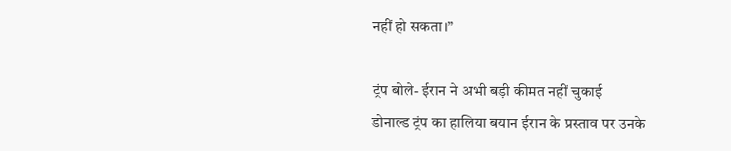नहीं हो सकता।”

ट्रंप बोले- ईरान ने अभी बड़ी कीमत नहीं चुकाई
डोनाल्ड ट्रंप का हालिया बयान ईरान के प्रस्ताव पर उनके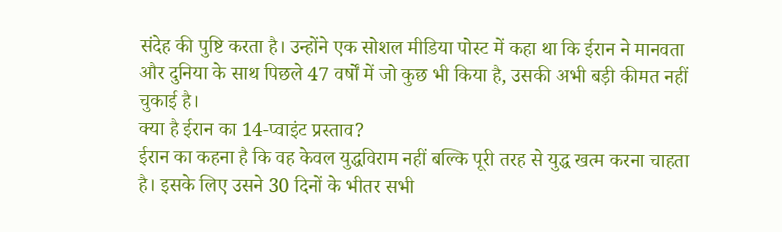संदेह की पुष्टि करता है। उन्होंने एक सोशल मीडिया पोस्ट में कहा था कि ईरान ने मानवता और दुनिया के साथ पिछले 47 वर्षों में जो कुछ भी किया है, उसकी अभी बड़ी कीमत नहीं चुकाई है।
क्या है ईरान का 14-प्वाइंट प्रस्ताव?
ईरान का कहना है कि वह केवल युद्धविराम नहीं बल्कि पूरी तरह से युद्ध खत्म करना चाहता है। इसके लिए उसने 30 दिनों के भीतर सभी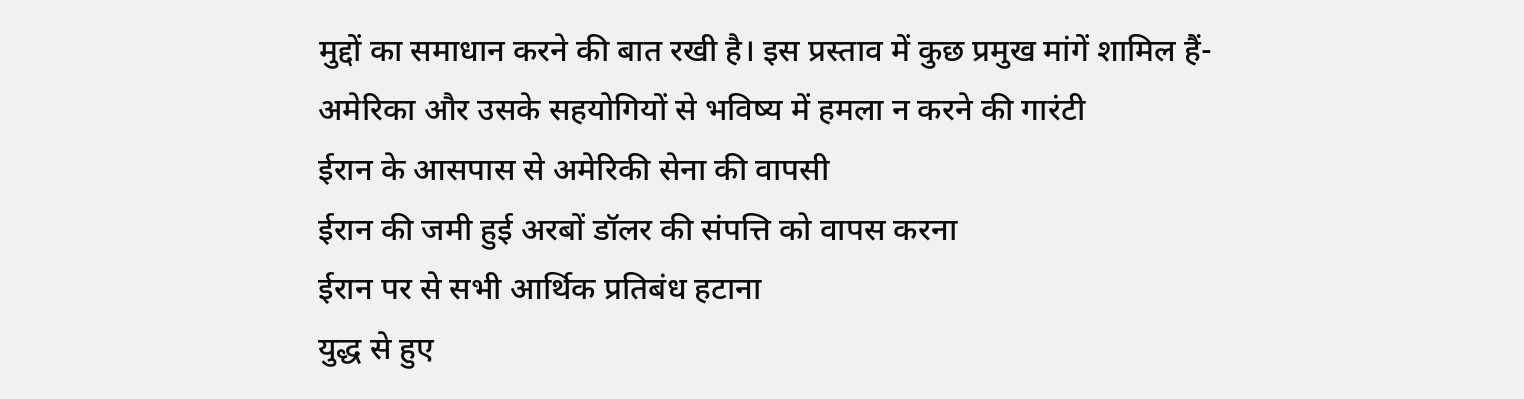मुद्दों का समाधान करने की बात रखी है। इस प्रस्ताव में कुछ प्रमुख मांगें शामिल हैं-
अमेरिका और उसके सहयोगियों से भविष्य में हमला न करने की गारंटी
ईरान के आसपास से अमेरिकी सेना की वापसी
ईरान की जमी हुई अरबों डॉलर की संपत्ति को वापस करना
ईरान पर से सभी आर्थिक प्रतिबंध हटाना
युद्ध से हुए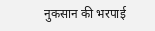नुकसान की भरपाई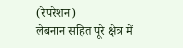(रेपरेशन)
लेबनान सहित पूरे क्षेत्र में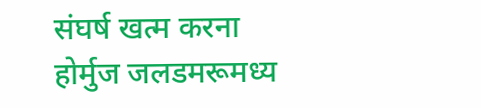संघर्ष खत्म करना
होर्मुज जलडमरूमध्य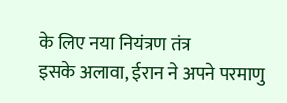के लिए नया नियंत्रण तंत्र
इसके अलावा, ईरान ने अपने परमाणु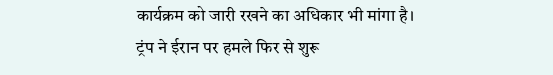कार्यक्रम को जारी रखने का अधिकार भी मांगा है।
ट्रंप ने ईरान पर हमले फिर से शुरू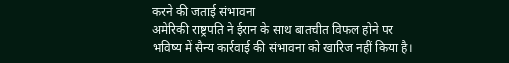करने की जताई संभावना
अमेरिकी राष्ट्रपति ने ईरान के साथ बातचीत विफल होने पर भविष्य में सैन्य कार्रवाई की संभावना को खारिज नहीं किया है।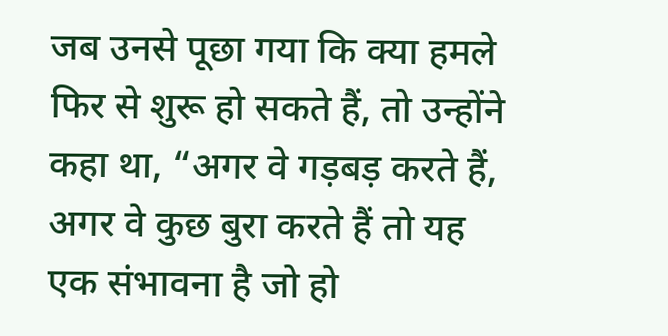जब उनसे पूछा गया कि क्या हमले फिर से शुरू हो सकते हैं, तो उन्होंने कहा था, “अगर वे गड़बड़ करते हैं, अगर वे कुछ बुरा करते हैं तो यह एक संभावना है जो हो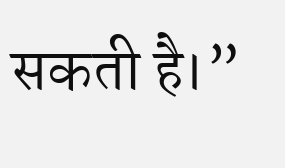सकती है।”